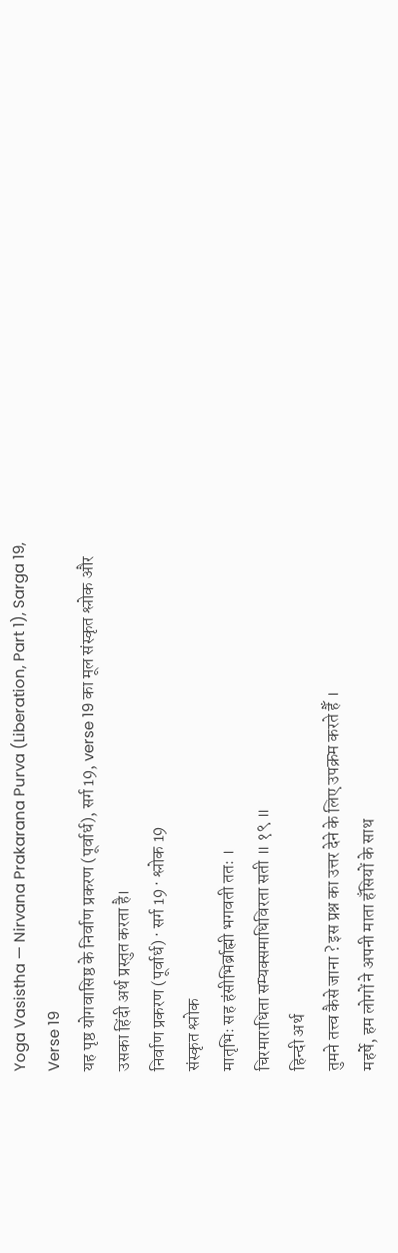Yoga Vasistha — Nirvana Prakarana Purva (Liberation, Part 1), Sarga 19, Verse 19
यह पृष्ठ योगवासिष्ठ के निर्वाण प्रकरण (पूर्वार्ध), सर्ग 19, verse 19 का मूल संस्कृत श्लोक और उसका हिंदी अर्थ प्रस्तुत करता है।
निर्वाण प्रकरण (पूर्वार्ध) · सर्ग 19 · श्लोक 19
संस्कृत श्लोक
मातृभिः सह हंसीभिर्ब्राह्मी भगवती ततः ।
चिरमाराधिता सम्यक्समाधिविरता सती ॥ १९ ॥
हिन्दी अर्थ
तुमने तत्त्व कैसे जाना ? इस प्रश्न का उत्तर देने के लिए उपक्रम करते हैँ ।
महर्षे, हम लोगों ने अपनी माता हँसियों के साथ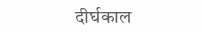दीर्घकाल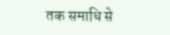तक समाधि से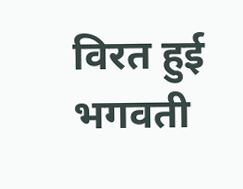विरत हुई भगवती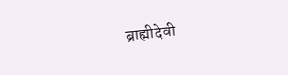ब्राह्मीदेवी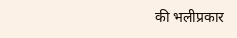की भलीप्रकार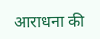आराधना की